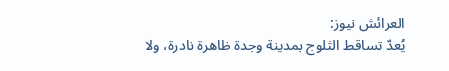العرائش نيوز:
يُعدّ تساقط الثلوج بمدينة وجدة ظاهرة نادرة، ولا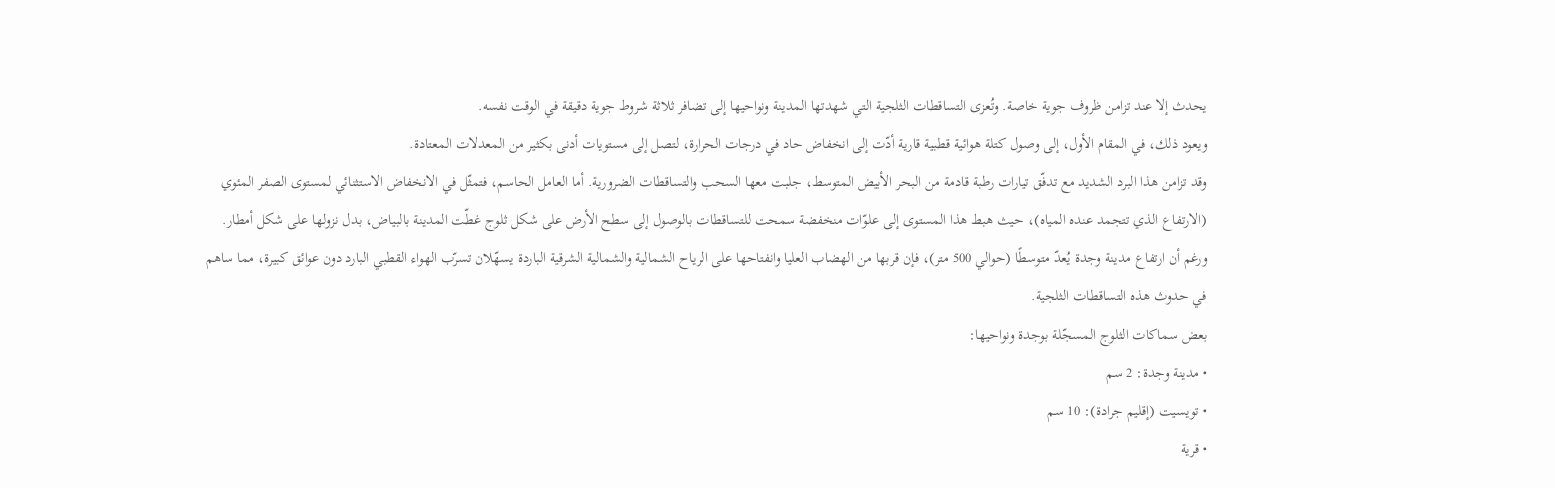يحدث إلا عند تزامن ظروف جوية خاصة. وتُعزى التساقطات الثلجية التي شهدتها المدينة ونواحيها إلى تضافر ثلاثة شروط جوية دقيقة في الوقت نفسه.
ويعود ذلك، في المقام الأول، إلى وصول كتلة هوائية قطبية قارية أدّت إلى انخفاض حاد في درجات الحرارة، لتصل إلى مستويات أدنى بكثير من المعدلات المعتادة.
وقد تزامن هذا البرد الشديد مع تدفّق تيارات رطبة قادمة من البحر الأبيض المتوسط، جلبت معها السحب والتساقطات الضرورية. أما العامل الحاسم، فتمثّل في الانخفاض الاستثنائي لمستوى الصفر المئوي (الارتفاع الذي تتجمد عنده المياه)، حيث هبط هذا المستوى إلى علوّات منخفضة سمحت للتساقطات بالوصول إلى سطح الأرض على شكل ثلوج غطّت المدينة بالبياض، بدل نزولها على شكل أمطار.
ورغم أن ارتفاع مدينة وجدة يُعدّ متوسطًا (حوالي 500 متر)، فإن قربها من الهضاب العليا وانفتاحها على الرياح الشمالية والشمالية الشرقية الباردة يسهّلان تسرّب الهواء القطبي البارد دون عوائق كبيرة، مما ساهم في حدوث هذه التساقطات الثلجية.
بعض سماكات الثلوج المسجّلة بوجدة ونواحيها:
• مدينة وجدة: 2 سم
• تويسيت (إقليم جرادة): 10 سم
• قرية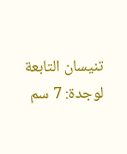تنيسان التابعة لوجدة: 7 سم